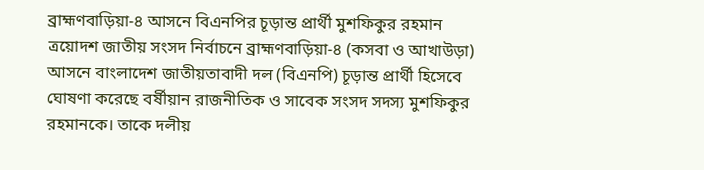ব্রাহ্মণবাড়িয়া-৪ আসনে বিএনপির চূড়ান্ত প্রার্থী মুশফিকুর রহমান
ত্রয়োদশ জাতীয় সংসদ নির্বাচনে ব্রাহ্মণবাড়িয়া-৪ (কসবা ও আখাউড়া) আসনে বাংলাদেশ জাতীয়তাবাদী দল (বিএনপি) চূড়ান্ত প্রার্থী হিসেবে ঘোষণা করেছে বর্ষীয়ান রাজনীতিক ও সাবেক সংসদ সদস্য মুশফিকুর রহমানকে। তাকে দলীয়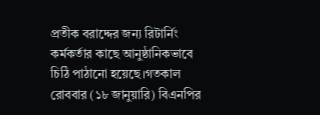প্রতীক বরাদ্দের জন্য রিটার্নিং কর্মকর্তার কাছে আনুষ্ঠানিকভাবে চিঠি পাঠানো হয়েছে।গতকাল রোববার (১৮ জানুয়ারি) বিএনপির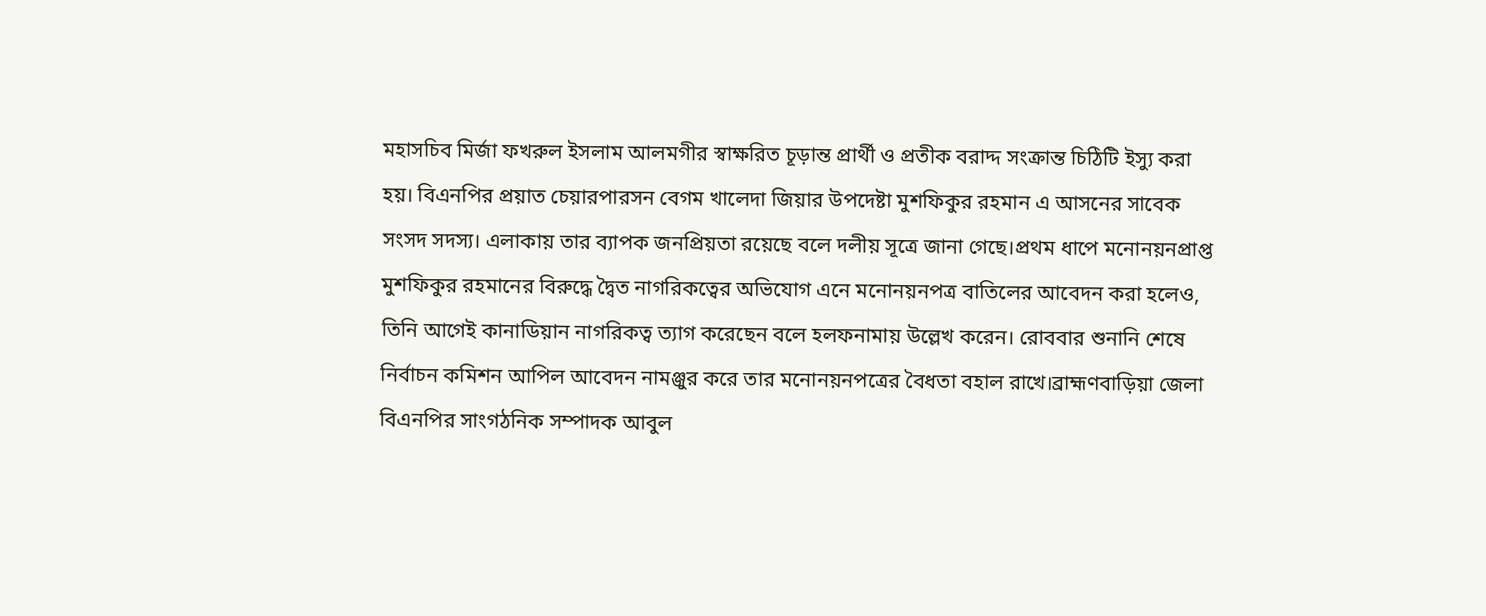মহাসচিব মির্জা ফখরুল ইসলাম আলমগীর স্বাক্ষরিত চূড়ান্ত প্রার্থী ও প্রতীক বরাদ্দ সংক্রান্ত চিঠিটি ইস্যু করা হয়। বিএনপির প্রয়াত চেয়ারপারসন বেগম খালেদা জিয়ার উপদেষ্টা মুশফিকুর রহমান এ আসনের সাবেক সংসদ সদস্য। এলাকায় তার ব্যাপক জনপ্রিয়তা রয়েছে বলে দলীয় সূত্রে জানা গেছে।প্রথম ধাপে মনোনয়নপ্রাপ্ত মুশফিকুর রহমানের বিরুদ্ধে দ্বৈত নাগরিকত্বের অভিযোগ এনে মনোনয়নপত্র বাতিলের আবেদন করা হলেও, তিনি আগেই কানাডিয়ান নাগরিকত্ব ত্যাগ করেছেন বলে হলফনামায় উল্লেখ করেন। রোববার শুনানি শেষে নির্বাচন কমিশন আপিল আবেদন নামঞ্জুর করে তার মনোনয়নপত্রের বৈধতা বহাল রাখে।ব্রাহ্মণবাড়িয়া জেলা বিএনপির সাংগঠনিক সম্পাদক আবুল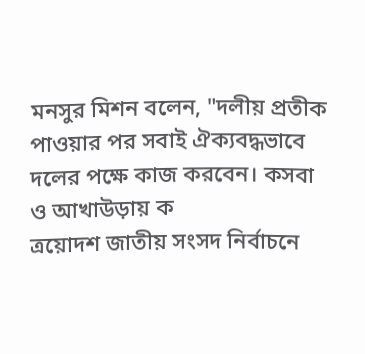মনসুর মিশন বলেন, "দলীয় প্রতীক পাওয়ার পর সবাই ঐক্যবদ্ধভাবে দলের পক্ষে কাজ করবেন। কসবা ও আখাউড়ায় ক
ত্রয়োদশ জাতীয় সংসদ নির্বাচনে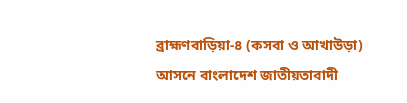ব্রাহ্মণবাড়িয়া-৪ (কসবা ও আখাউড়া) আসনে বাংলাদেশ জাতীয়তাবাদী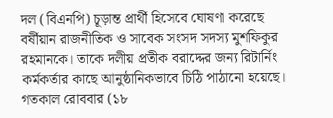দল (বিএনপি) চূড়ান্ত প্রার্থী হিসেবে ঘোষণা করেছে বর্ষীয়ান রাজনীতিক ও সাবেক সংসদ সদস্য মুশফিকুর রহমানকে। তাকে দলীয় প্রতীক বরাদ্দের জন্য রিটার্নিং কর্মকর্তার কাছে আনুষ্ঠানিকভাবে চিঠি পাঠানো হয়েছে।
গতকাল রোববার (১৮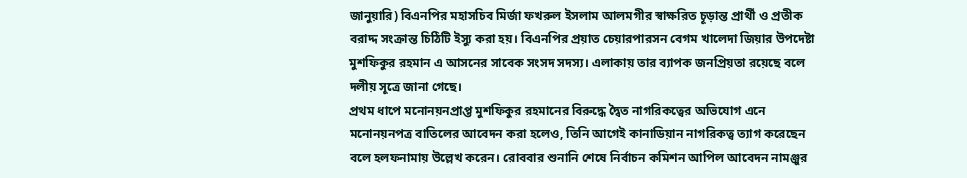জানুয়ারি) বিএনপির মহাসচিব মির্জা ফখরুল ইসলাম আলমগীর স্বাক্ষরিত চূড়ান্ত প্রার্থী ও প্রতীক বরাদ্দ সংক্রান্ত চিঠিটি ইস্যু করা হয়। বিএনপির প্রয়াত চেয়ারপারসন বেগম খালেদা জিয়ার উপদেষ্টা মুশফিকুর রহমান এ আসনের সাবেক সংসদ সদস্য। এলাকায় তার ব্যাপক জনপ্রিয়তা রয়েছে বলে দলীয় সূত্রে জানা গেছে।
প্রথম ধাপে মনোনয়নপ্রাপ্ত মুশফিকুর রহমানের বিরুদ্ধে দ্বৈত নাগরিকত্বের অভিযোগ এনে মনোনয়নপত্র বাতিলের আবেদন করা হলেও, তিনি আগেই কানাডিয়ান নাগরিকত্ব ত্যাগ করেছেন বলে হলফনামায় উল্লেখ করেন। রোববার শুনানি শেষে নির্বাচন কমিশন আপিল আবেদন নামঞ্জুর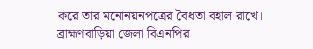করে তার মনোনয়নপত্রের বৈধতা বহাল রাখে।
ব্রাহ্মণবাড়িয়া জেলা বিএনপির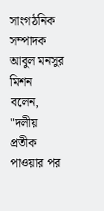সাংগঠনিক সম্পাদক আবুল মনসুর মিশন বলেন, "দলীয় প্রতীক পাওয়ার পর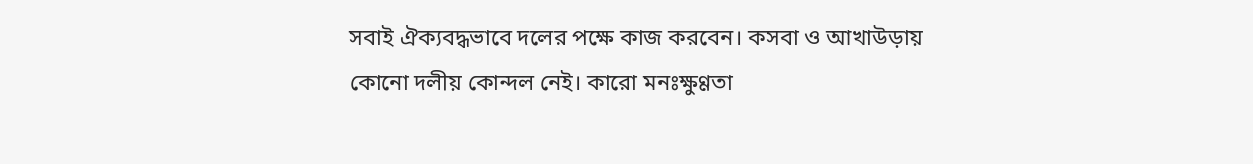সবাই ঐক্যবদ্ধভাবে দলের পক্ষে কাজ করবেন। কসবা ও আখাউড়ায় কোনো দলীয় কোন্দল নেই। কারো মনঃক্ষুণ্ণতা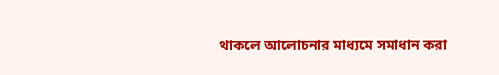থাকলে আলোচনার মাধ্যমে সমাধান করা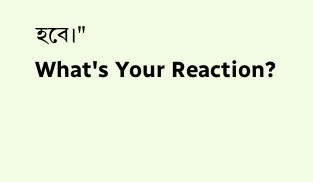হবে।"
What's Your Reaction?